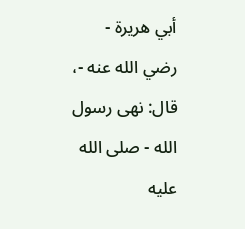أبي هريرة - رضي الله عنه -، قال: نهى رسول الله - صلى الله عليه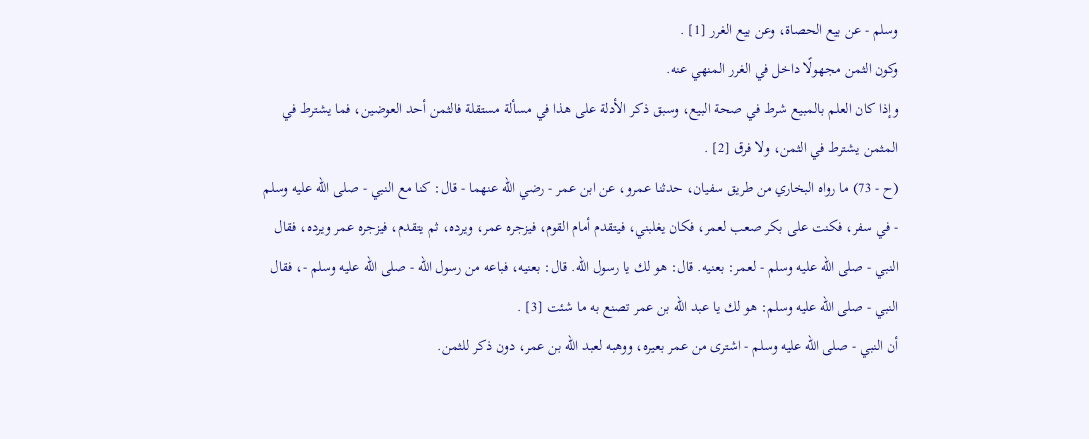وسلم - عن بيع الحصاة، وعن بيع الغرر [1] .
وكون الثمن مجهولًا داخل في الغرر المنهي عنه.
وإذا كان العلم بالمبيع شرط في صحة البيع، وسبق ذكر الأدلة على هذا في مسألة مستقلة فالثمن أحد العوضين، فما يشترط في المثمن يشترط في الثمن، ولا فرق [2] .
(ح - 73) ما رواه البخاري من طريق سفيان، حدثنا عمرو، عن ابن عمر - رضي الله عنهما - قال: كنا مع النبي - صلى الله عليه وسلم - في سفر، فكنت على بكر صعب لعمر، فكان يغلبني، فيتقدم أمام القوم، فيزجره عمر، ويرده، ثم يتقدم، فيزجره عمر ويرده، فقال النبي - صلى الله عليه وسلم - لعمر: بعنيه. قال: هو لك يا رسول الله. قال: بعنيه، فباعه من رسول الله - صلى الله عليه وسلم -، فقال النبي - صلى الله عليه وسلم: هو لك يا عبد الله بن عمر تصنع به ما شئت [3] .
أن النبي - صلى الله عليه وسلم - اشترى من عمر بعيره، ووهبه لعبد الله بن عمر، دون ذكر للثمن.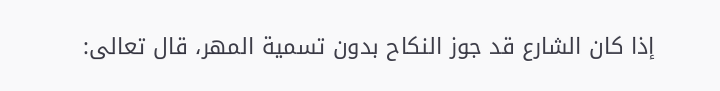إذا كان الشارع قد جوز النكاح بدون تسمية المهر، قال تعالى: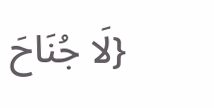{لَا جُنَاحَ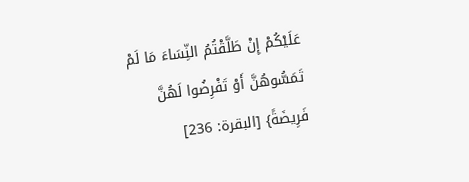عَلَيْكُمْ إِنْ طَلَّقْتُمُ النِّسَاءَ مَا لَمْ تَمَسُّوهُنَّ أَوْ تَفْرِضُوا لَهُنَّ فَرِيضَةً} [البقرة: 236]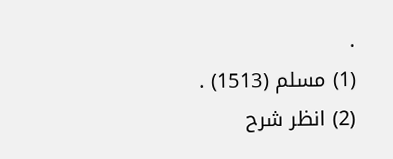.
(1) مسلم (1513) .
(2) انظر شرح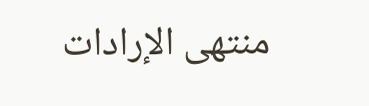منتهى الإرادات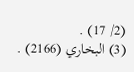(2/ 17) .
(3) البخاري (2166) .